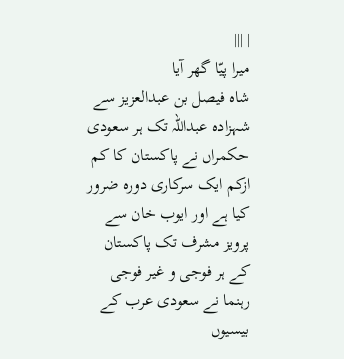| |||
میرا پیّا گھر آیا
شاہ فیصل بن عبدالعزیز سے شہزادہ عبداللہ تک ہر سعودی حکمراں نے پاکستان کا کم ازکم ایک سرکاری دورہ ضرور کیا ہے اور ایوب خان سے پرویز مشرف تک پاکستان کے ہر فوجی و غیر فوجی رہنما نے سعودی عرب کے بیسیوں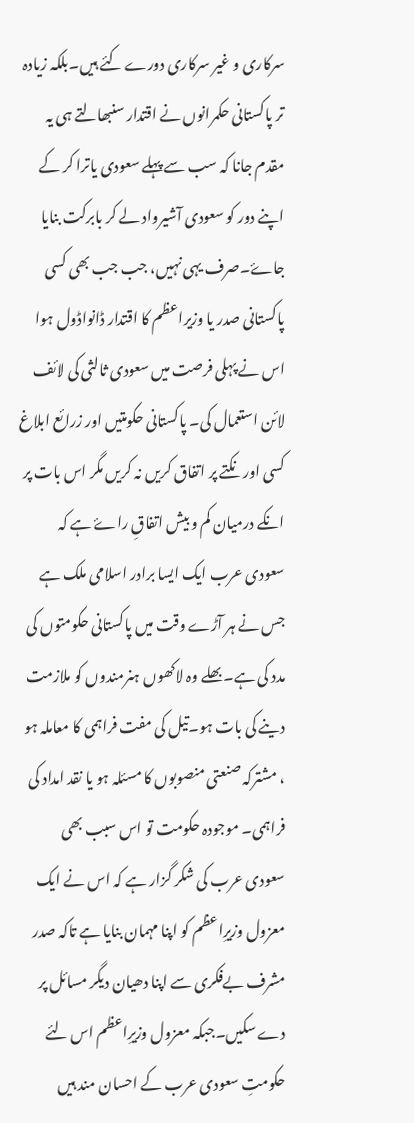سرکاری و غیر سرکاری دورے کئے ہیں۔بلکہ زیادہ تر پاکستانی حکمرانوں نے اقتدار سنبھالتے ہی یہ مقدم جانا کہ سب سے پہلے سعودی یاترا کر کے اپنے دور کو سعودی آشیرواد لے کر بابرکت بنایا جاۓ۔صرف یہی نہیں، جب جب بھی کسی پاکستانی صدر یا وزیراعظم کا اقتدار ڈانواڈول ہوا اس نے پہلی فرصت میں سعودی ثالثی کی لائف لائن استعمال کی۔ پاکستانی حکومتیں اور زرائع ابلاغ کسی اور نکتے پر اتفاق کریں نہ کریں مگر اس بات پر انکے درمیان کم و بیش اتفاقِ راۓ ہے کہ سعودی عرب ایک ایسا برادر اسلامی ملک ہے جس نے ہر آڑے وقت میں پاکستانی حکومتوں کی مدد کی ہے۔بھلے وہ لاکھوں ہنرمندوں کو ملازمت دینے کی بات ہو۔تیل کی مفت فراہمی کا معاملہ ہو ، مشترکہ صنعتی منصوبوں کا مسئلہ ہو یا نقد امداد کی فراہمی۔ موجودہ حکومت تو اس سبب بھی سعودی عرب کی شکر گزار ہے کہ اس نے ایک معزول وزیرِاعظم کو اپنا مہمان بنایا ہے تاکہ صدر مشرف بےفکری سے اپنا دھیان دیگر مسائل پر دے سکیں۔جبکہ معزول وزیرِاعظم اس لئے حکومتِ سعودی عرب کے احسان مند ہیں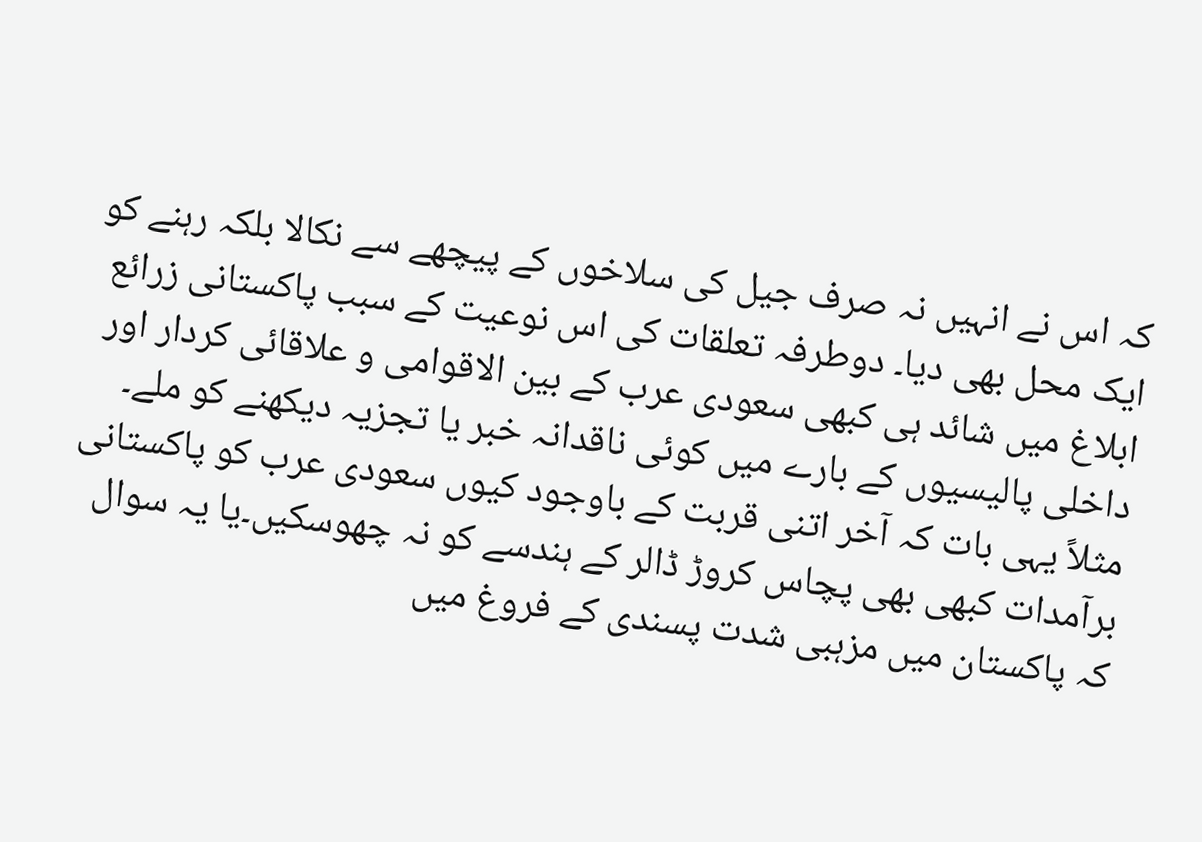کہ اس نے انہیں نہ صرف جیل کی سلاخوں کے پیچھے سے نکالا بلکہ رہنے کو ایک محل بھی دیا۔ دوطرفہ تعلقات کی اس نوعیت کے سبب پاکستانی زرائع ابلاغ میں شائد ہی کبھی سعودی عرب کے بین الاقوامی و علاقائی کردار اور داخلی پالیسیوں کے بارے میں کوئی ناقدانہ خبر یا تجزیہ دیکھنے کو ملے۔ مثلاً یہی بات کہ آخر اتنی قربت کے باوجود کیوں سعودی عرب کو پاکستانی برآمدات کبھی بھی پچاس کروڑ ڈالر کے ہندسے کو نہ چھوسکیں۔یا یہ سوال کہ پاکستان میں مزہبی شدت پسندی کے فروغ میں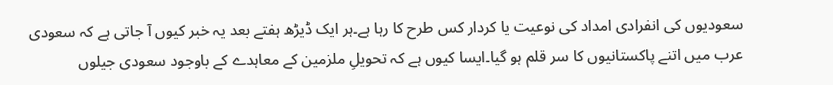سعودیوں کی انفرادی امداد کی نوعیت یا کردار کس طرح کا رہا ہے۔ہر ایک ڈیڑھ ہفتے بعد یہ خبر کیوں آ جاتی ہے کہ سعودی عرب میں اتنے پاکستانیوں کا سر قلم ہو گیا۔ایسا کیوں ہے کہ تحویلِ ملزمین کے معاہدے کے باوجود سعودی جیلوں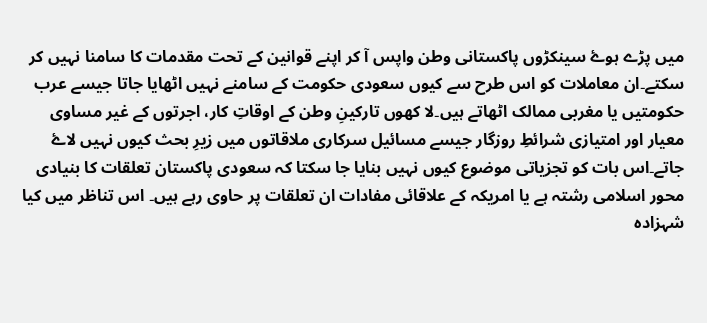میں پڑے ہوۓ سینکڑوں پاکستانی وطن واپس آ کر اپنے قوانین کے تحت مقدمات کا سامنا نہیں کر سکتے۔ان معاملات کو اس طرح سے کیوں سعودی حکومت کے سامنے نہیں اٹھایا جاتا جیسے عرب حکومتیں یا مغربی ممالک اٹھاتے ہیں۔لا کھوں تارکینِ وطن کے اوقاتِ کار، اجرتوں کے غیر مساوی معیار اور امتیازی شرائطِ روزگار جیسے مسائیل سرکاری ملاقاتوں میں زیرِ بحث کیوں نہیں لاۓ جاتے۔اس بات کو تجزیاتی موضوع کیوں نہیں بنایا جا سکتا کہ سعودی پاکستان تعلقات کا بنیادی محور اسلامی رشتہ ہے یا امریکہ کے علاقائی مفادات ان تعلقات پر حاوی رہے ہیں۔ اس تناظر میں کیا شہزادہ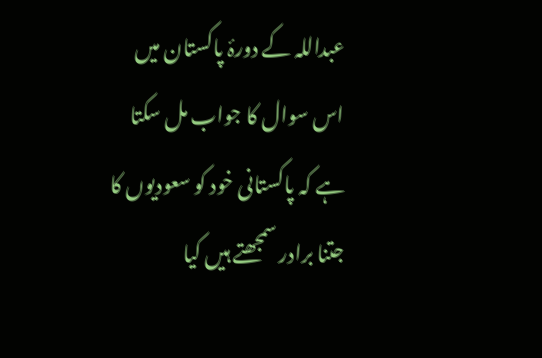عبداللہ کے دورۂ پاکستان میں اس سوال کا جواب مل سکتا ہے کہ پاکستانی خود کو سعودیوں کا جتنا برادر سمجھتے ہیں کیا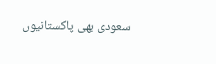سعودی بھی پاکستانیوں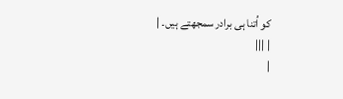کو اُتنا ہی برادر سمجھتے ہیں۔ |
| |||
|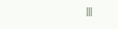|||